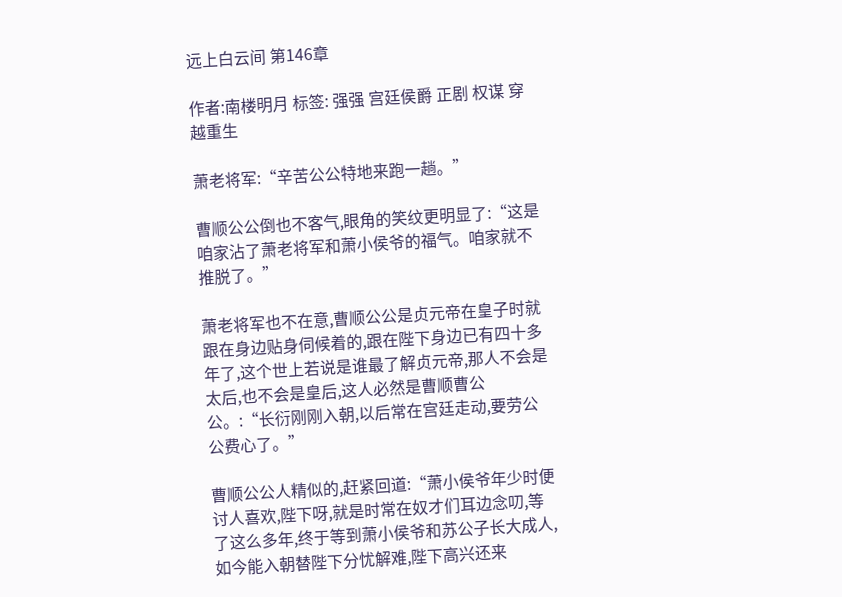远上白云间 第146章

作者:南楼明月 标签: 强强 宫廷侯爵 正剧 权谋 穿越重生

萧老将军:“辛苦公公特地来跑一趟。”

曹顺公公倒也不客气,眼角的笑纹更明显了:“这是咱家沾了萧老将军和萧小侯爷的福气。咱家就不推脱了。”

萧老将军也不在意,曹顺公公是贞元帝在皇子时就跟在身边贴身伺候着的,跟在陛下身边已有四十多年了,这个世上若说是谁最了解贞元帝,那人不会是太后,也不会是皇后,这人必然是曹顺曹公公。:“长衍刚刚入朝,以后常在宫廷走动,要劳公公费心了。”

曹顺公公人精似的,赶紧回道:“萧小侯爷年少时便讨人喜欢,陛下呀,就是时常在奴才们耳边念叨,等了这么多年,终于等到萧小侯爷和苏公子长大成人,如今能入朝替陛下分忧解难,陛下高兴还来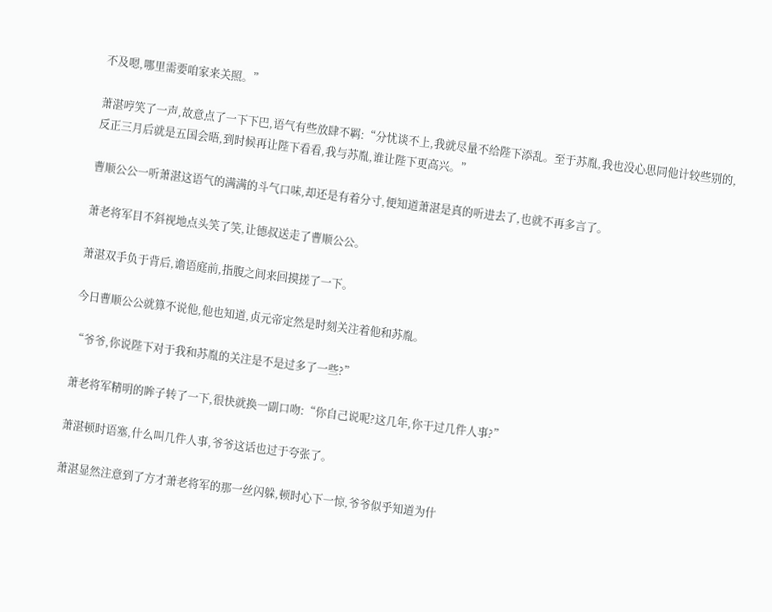不及嗯,哪里需要咱家来关照。”

萧湛哼笑了一声,故意点了一下下巴,语气有些放肆不羁:“分忧谈不上,我就尽量不给陛下添乱。至于苏胤,我也没心思同他计较些别的,反正三月后就是五国会晤,到时候再让陛下看看,我与苏胤,谁让陛下更高兴。”

曹顺公公一听萧湛这语气的满满的斗气口味,却还是有着分寸,便知道萧湛是真的听进去了,也就不再多言了。

萧老将军目不斜视地点头笑了笑,让德叔送走了曹顺公公。

萧湛双手负于背后,谵语庭前,指腹之间来回摸搓了一下。

今日曹顺公公就算不说他,他也知道,贞元帝定然是时刻关注着他和苏胤。

“爷爷,你说陛下对于我和苏胤的关注是不是过多了一些?”

萧老将军精明的眸子转了一下,很快就换一副口吻:“你自己说呢?这几年,你干过几件人事?”

萧湛顿时语塞,什么叫几件人事,爷爷这话也过于夸张了。

萧湛显然注意到了方才萧老将军的那一丝闪躲,顿时心下一惊,爷爷似乎知道为什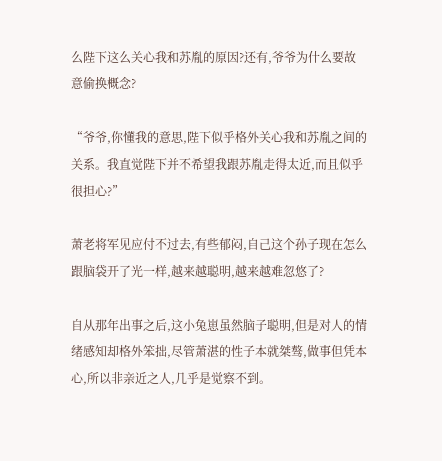么陛下这么关心我和苏胤的原因?还有,爷爷为什么要故意偷换概念?

“爷爷,你懂我的意思,陛下似乎格外关心我和苏胤之间的关系。我直觉陛下并不希望我跟苏胤走得太近,而且似乎很担心?”

萧老将军见应付不过去,有些郁闷,自己这个孙子现在怎么跟脑袋开了光一样,越来越聪明,越来越难忽悠了?

自从那年出事之后,这小兔崽虽然脑子聪明,但是对人的情绪感知却格外笨拙,尽管萧湛的性子本就桀骜,做事但凭本心,所以非亲近之人,几乎是觉察不到。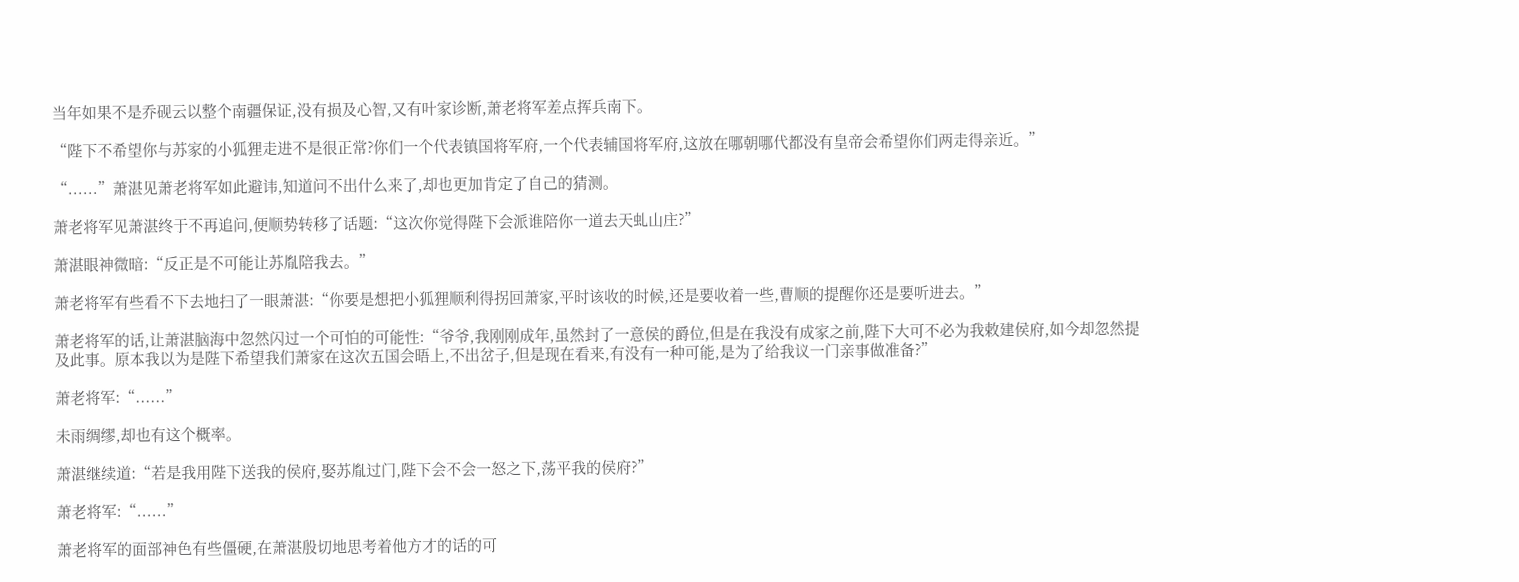当年如果不是乔砚云以整个南疆保证,没有损及心智,又有叶家诊断,萧老将军差点挥兵南下。

“陛下不希望你与苏家的小狐狸走进不是很正常?你们一个代表镇国将军府,一个代表辅国将军府,这放在哪朝哪代都没有皇帝会希望你们两走得亲近。”

“......”萧湛见萧老将军如此避讳,知道问不出什么来了,却也更加肯定了自己的猜测。

萧老将军见萧湛终于不再追问,便顺势转移了话题:“这次你觉得陛下会派谁陪你一道去天虬山庄?”

萧湛眼神微暗:“反正是不可能让苏胤陪我去。”

萧老将军有些看不下去地扫了一眼萧湛:“你要是想把小狐狸顺利得拐回萧家,平时该收的时候,还是要收着一些,曹顺的提醒你还是要听进去。”

萧老将军的话,让萧湛脑海中忽然闪过一个可怕的可能性:“爷爷,我刚刚成年,虽然封了一意侯的爵位,但是在我没有成家之前,陛下大可不必为我敕建侯府,如今却忽然提及此事。原本我以为是陛下希望我们萧家在这次五国会晤上,不出岔子,但是现在看来,有没有一种可能,是为了给我议一门亲事做准备?”

萧老将军:“......”

未雨绸缪,却也有这个概率。

萧湛继续道:“若是我用陛下送我的侯府,娶苏胤过门,陛下会不会一怒之下,荡平我的侯府?”

萧老将军:“......”

萧老将军的面部神色有些僵硬,在萧湛殷切地思考着他方才的话的可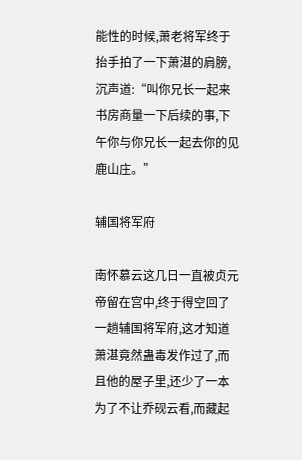能性的时候,萧老将军终于抬手拍了一下萧湛的肩膀,沉声道:“叫你兄长一起来书房商量一下后续的事,下午你与你兄长一起去你的见鹿山庄。”

辅国将军府

南怀慕云这几日一直被贞元帝留在宫中,终于得空回了一趟辅国将军府,这才知道萧湛竟然蛊毒发作过了,而且他的屋子里,还少了一本为了不让乔砚云看,而藏起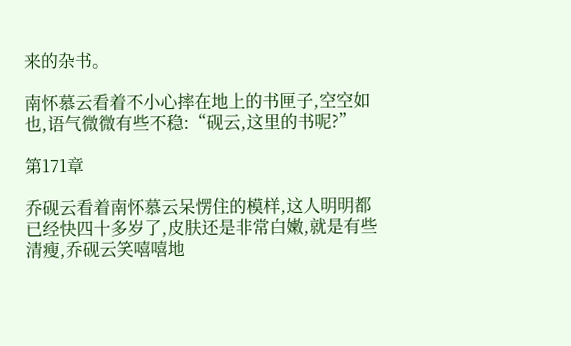来的杂书。

南怀慕云看着不小心摔在地上的书匣子,空空如也,语气微微有些不稳:“砚云,这里的书呢?”

第171章

乔砚云看着南怀慕云呆愣住的模样,这人明明都已经快四十多岁了,皮肤还是非常白嫩,就是有些清瘦,乔砚云笑嘻嘻地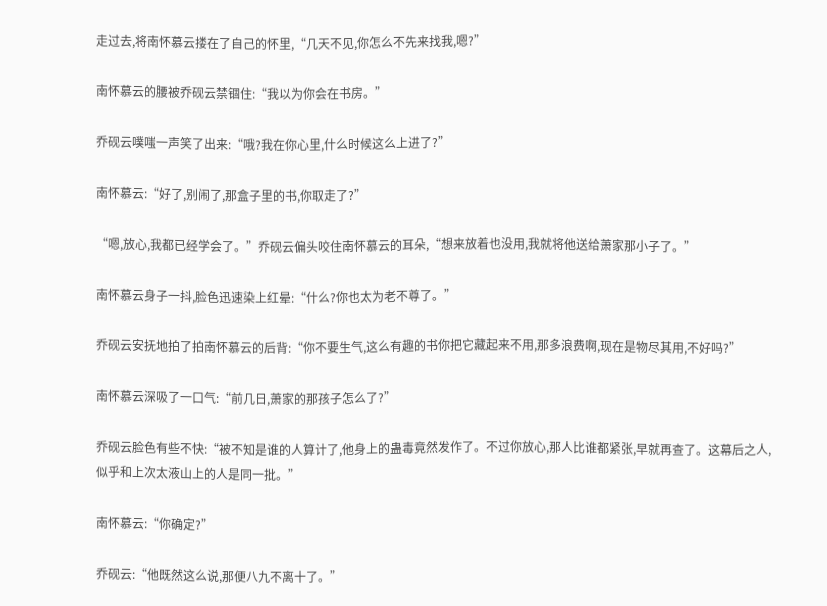走过去,将南怀慕云搂在了自己的怀里,“几天不见,你怎么不先来找我,嗯?”

南怀慕云的腰被乔砚云禁锢住:“我以为你会在书房。”

乔砚云噗嗤一声笑了出来:“哦?我在你心里,什么时候这么上进了?”

南怀慕云:“好了,别闹了,那盒子里的书,你取走了?”

“嗯,放心,我都已经学会了。”乔砚云偏头咬住南怀慕云的耳朵,“想来放着也没用,我就将他送给萧家那小子了。”

南怀慕云身子一抖,脸色迅速染上红晕:“什么?你也太为老不尊了。”

乔砚云安抚地拍了拍南怀慕云的后背:“你不要生气,这么有趣的书你把它藏起来不用,那多浪费啊,现在是物尽其用,不好吗?”

南怀慕云深吸了一口气:“前几日,萧家的那孩子怎么了?”

乔砚云脸色有些不快:“被不知是谁的人算计了,他身上的蛊毒竟然发作了。不过你放心,那人比谁都紧张,早就再查了。这幕后之人,似乎和上次太液山上的人是同一批。”

南怀慕云:“你确定?”

乔砚云:“他既然这么说,那便八九不离十了。”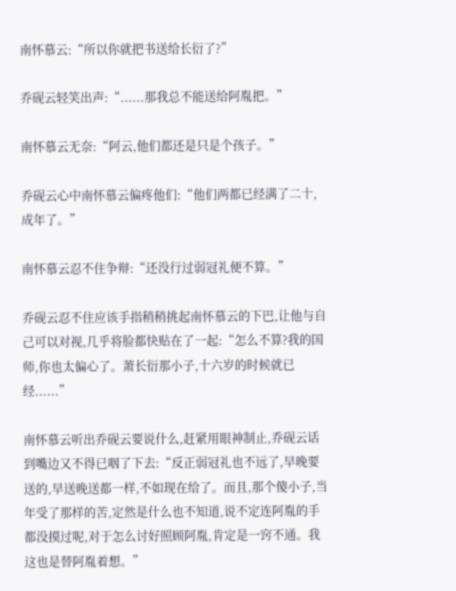南怀慕云:“所以你就把书送给长衍了?”

乔砚云轻笑出声:“......那我总不能送给阿胤把。”

南怀慕云无奈:“阿云,他们都还是只是个孩子。”

乔砚云心中南怀慕云偏疼他们:“他们两都已经满了二十,成年了。”

南怀慕云忍不住争辩:“还没行过弱冠礼便不算。”

乔砚云忍不住应该手指稍稍挑起南怀慕云的下巴,让他与自己可以对视,几乎将脸都快贴在了一起:“怎么不算?我的国师,你也太偏心了。萧长衍那小子,十六岁的时候就已经......”

南怀慕云听出乔砚云要说什么,赶紧用眼神制止,乔砚云话到嘴边又不得已咽了下去:“反正弱冠礼也不远了,早晚要送的,早送晚送都一样,不如现在给了。而且,那个傻小子,当年受了那样的苦,定然是什么也不知道,说不定连阿胤的手都没摸过呢,对于怎么讨好照顾阿胤,肯定是一窍不通。我这也是替阿胤着想。”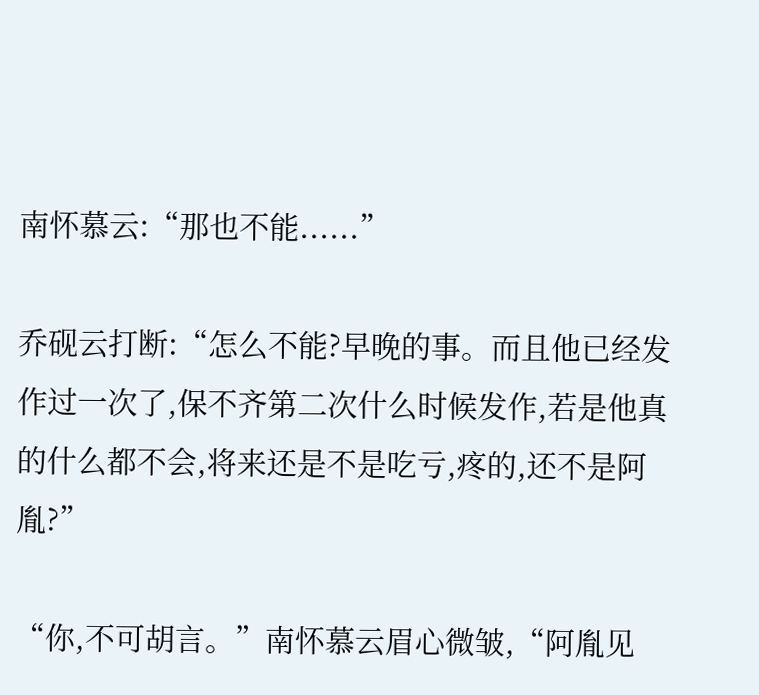南怀慕云:“那也不能......”

乔砚云打断:“怎么不能?早晚的事。而且他已经发作过一次了,保不齐第二次什么时候发作,若是他真的什么都不会,将来还是不是吃亏,疼的,还不是阿胤?”

“你,不可胡言。”南怀慕云眉心微皱,“阿胤见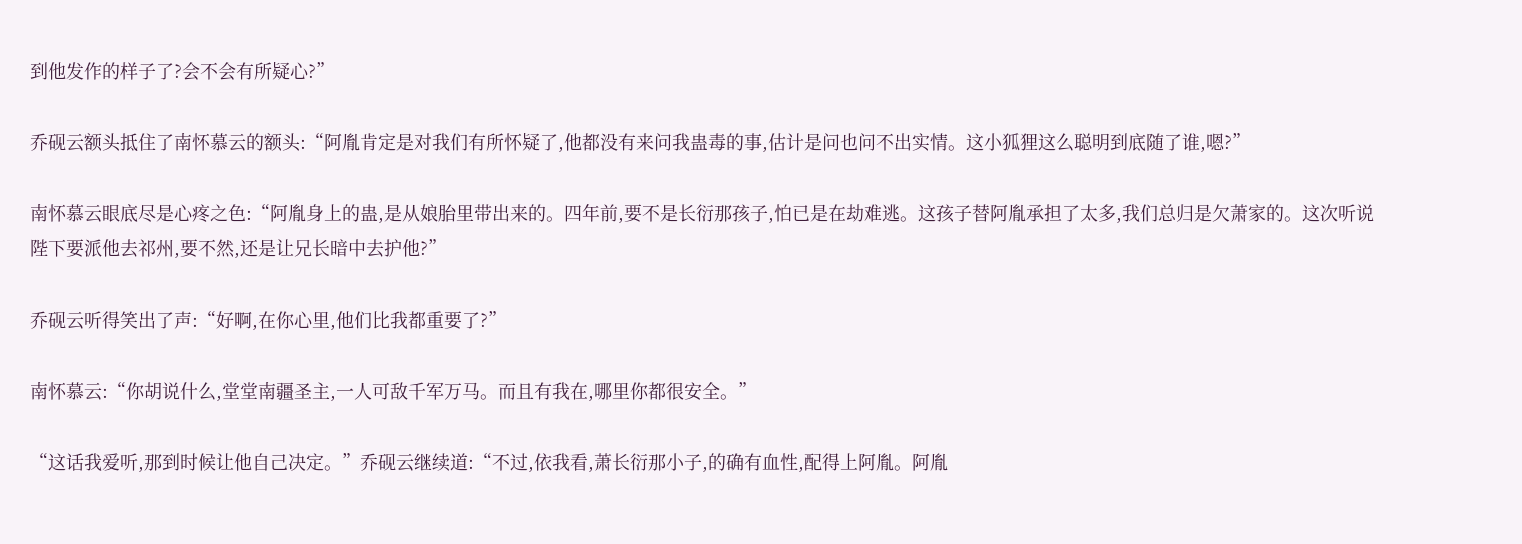到他发作的样子了?会不会有所疑心?”

乔砚云额头抵住了南怀慕云的额头:“阿胤肯定是对我们有所怀疑了,他都没有来问我蛊毒的事,估计是问也问不出实情。这小狐狸这么聪明到底随了谁,嗯?”

南怀慕云眼底尽是心疼之色:“阿胤身上的蛊,是从娘胎里带出来的。四年前,要不是长衍那孩子,怕已是在劫难逃。这孩子替阿胤承担了太多,我们总归是欠萧家的。这次听说陛下要派他去祁州,要不然,还是让兄长暗中去护他?”

乔砚云听得笑出了声:“好啊,在你心里,他们比我都重要了?”

南怀慕云:“你胡说什么,堂堂南疆圣主,一人可敌千军万马。而且有我在,哪里你都很安全。”

“这话我爱听,那到时候让他自己决定。”乔砚云继续道:“不过,依我看,萧长衍那小子,的确有血性,配得上阿胤。阿胤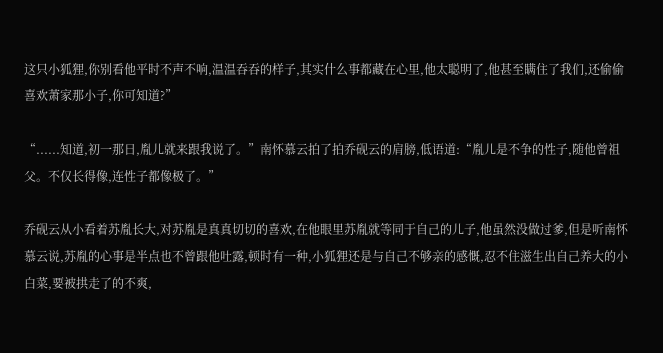这只小狐狸,你别看他平时不声不响,温温吞吞的样子,其实什么事都藏在心里,他太聪明了,他甚至瞒住了我们,还偷偷喜欢萧家那小子,你可知道?”

“......知道,初一那日,胤儿就来跟我说了。”南怀慕云拍了拍乔砚云的肩膀,低语道:“胤儿是不争的性子,随他曾祖父。不仅长得像,连性子都像极了。”

乔砚云从小看着苏胤长大,对苏胤是真真切切的喜欢,在他眼里苏胤就等同于自己的儿子,他虽然没做过爹,但是听南怀慕云说,苏胤的心事是半点也不曾跟他吐露,顿时有一种,小狐狸还是与自己不够亲的感慨,忍不住滋生出自己养大的小白菜,要被拱走了的不爽,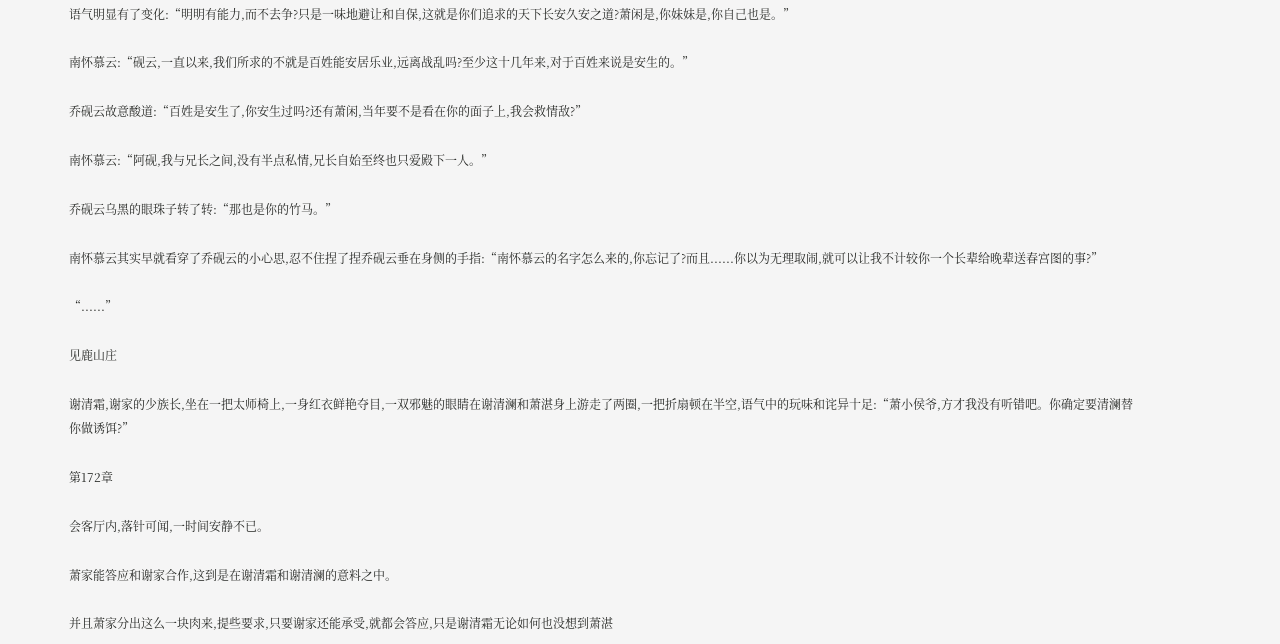语气明显有了变化:“明明有能力,而不去争?只是一味地避让和自保,这就是你们追求的天下长安久安之道?萧闲是,你妹妹是,你自己也是。”

南怀慕云:“砚云,一直以来,我们所求的不就是百姓能安居乐业,远离战乱吗?至少这十几年来,对于百姓来说是安生的。”

乔砚云故意酸道:“百姓是安生了,你安生过吗?还有萧闲,当年要不是看在你的面子上,我会救情敌?”

南怀慕云:“阿砚,我与兄长之间,没有半点私情,兄长自始至终也只爱殿下一人。”

乔砚云乌黑的眼珠子转了转:“那也是你的竹马。”

南怀慕云其实早就看穿了乔砚云的小心思,忍不住捏了捏乔砚云垂在身侧的手指:“南怀慕云的名字怎么来的,你忘记了?而且......你以为无理取闹,就可以让我不计较你一个长辈给晚辈送春宫图的事?”

“......”

见鹿山庄

谢清霜,谢家的少族长,坐在一把太师椅上,一身红衣鲜艳夺目,一双邪魅的眼睛在谢清澜和萧湛身上游走了两圈,一把折扇顿在半空,语气中的玩味和诧异十足:“萧小侯爷,方才我没有听错吧。你确定要清澜替你做诱饵?”

第172章

会客厅内,落针可闻,一时间安静不已。

萧家能答应和谢家合作,这到是在谢清霜和谢清澜的意料之中。

并且萧家分出这么一块肉来,提些要求,只要谢家还能承受,就都会答应,只是谢清霜无论如何也没想到萧湛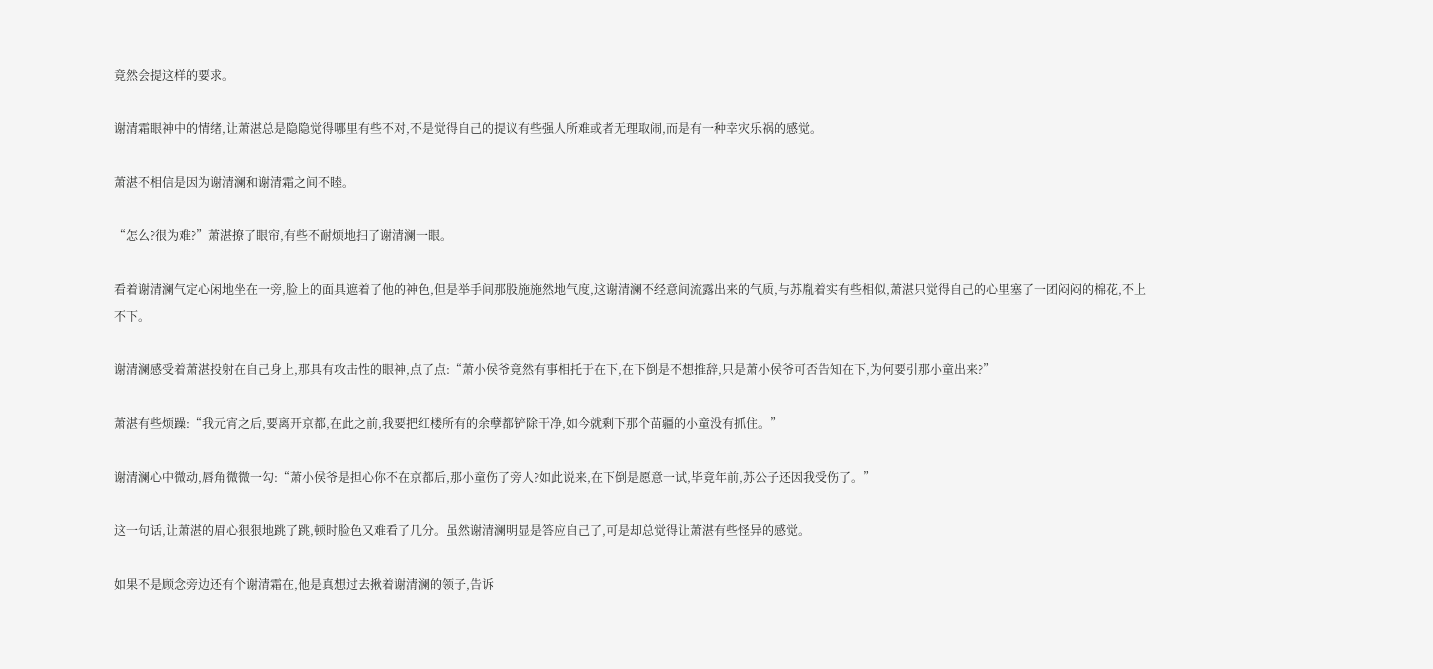竟然会提这样的要求。

谢清霜眼神中的情绪,让萧湛总是隐隐觉得哪里有些不对,不是觉得自己的提议有些强人所难或者无理取闹,而是有一种幸灾乐祸的感觉。

萧湛不相信是因为谢清澜和谢清霜之间不睦。

“怎么?很为难?”萧湛撩了眼帘,有些不耐烦地扫了谢清澜一眼。

看着谢清澜气定心闲地坐在一旁,脸上的面具遮着了他的神色,但是举手间那股施施然地气度,这谢清澜不经意间流露出来的气质,与苏胤着实有些相似,萧湛只觉得自己的心里塞了一团闷闷的棉花,不上不下。

谢清澜感受着萧湛投射在自己身上,那具有攻击性的眼神,点了点:“萧小侯爷竟然有事相托于在下,在下倒是不想推辞,只是萧小侯爷可否告知在下,为何要引那小童出来?”

萧湛有些烦躁:“我元宵之后,要离开京都,在此之前,我要把红楼所有的余孽都铲除干净,如今就剩下那个苗疆的小童没有抓住。”

谢清澜心中微动,唇角微微一勾:“萧小侯爷是担心你不在京都后,那小童伤了旁人?如此说来,在下倒是愿意一试,毕竟年前,苏公子还因我受伤了。”

这一句话,让萧湛的眉心狠狠地跳了跳,顿时脸色又难看了几分。虽然谢清澜明显是答应自己了,可是却总觉得让萧湛有些怪异的感觉。

如果不是顾念旁边还有个谢清霜在,他是真想过去揪着谢清澜的领子,告诉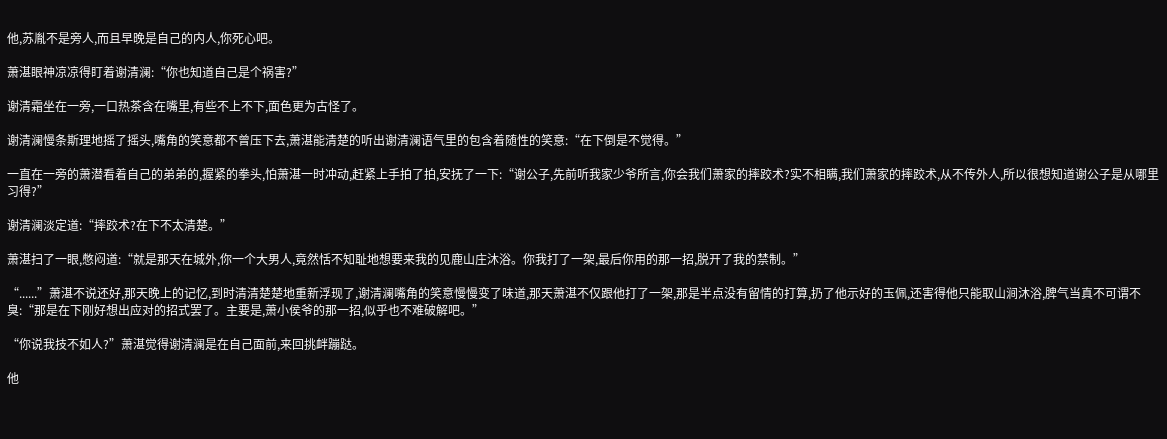他,苏胤不是旁人,而且早晚是自己的内人,你死心吧。

萧湛眼神凉凉得盯着谢清澜:“你也知道自己是个祸害?”

谢清霜坐在一旁,一口热茶含在嘴里,有些不上不下,面色更为古怪了。

谢清澜慢条斯理地摇了摇头,嘴角的笑意都不曾压下去,萧湛能清楚的听出谢清澜语气里的包含着随性的笑意:“在下倒是不觉得。”

一直在一旁的萧潜看着自己的弟弟的,握紧的拳头,怕萧湛一时冲动,赶紧上手拍了拍,安抚了一下:“谢公子,先前听我家少爷所言,你会我们萧家的摔跤术?实不相瞒,我们萧家的摔跤术,从不传外人,所以很想知道谢公子是从哪里习得?”

谢清澜淡定道:“摔跤术?在下不太清楚。”

萧湛扫了一眼,憋闷道:“就是那天在城外,你一个大男人,竟然恬不知耻地想要来我的见鹿山庄沐浴。你我打了一架,最后你用的那一招,脱开了我的禁制。”

“......”萧湛不说还好,那天晚上的记忆,到时清清楚楚地重新浮现了,谢清澜嘴角的笑意慢慢变了味道,那天萧湛不仅跟他打了一架,那是半点没有留情的打算,扔了他示好的玉佩,还害得他只能取山涧沐浴,脾气当真不可谓不臭:“那是在下刚好想出应对的招式罢了。主要是,萧小侯爷的那一招,似乎也不难破解吧。”

“你说我技不如人?”萧湛觉得谢清澜是在自己面前,来回挑衅蹦跶。

他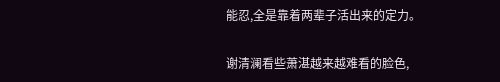能忍,全是靠着两辈子活出来的定力。

谢清澜看些萧湛越来越难看的脸色,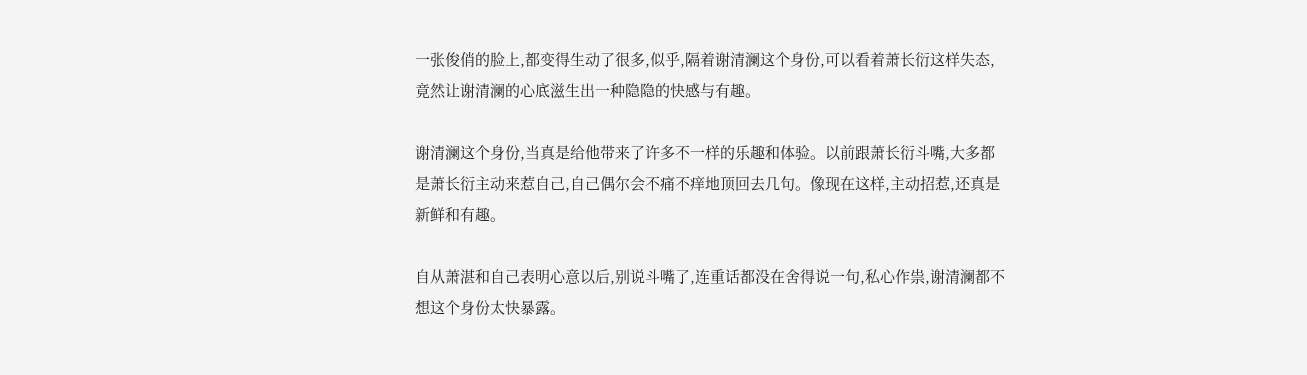一张俊俏的脸上,都变得生动了很多,似乎,隔着谢清澜这个身份,可以看着萧长衍这样失态,竟然让谢清澜的心底滋生出一种隐隐的快感与有趣。

谢清澜这个身份,当真是给他带来了许多不一样的乐趣和体验。以前跟萧长衍斗嘴,大多都是萧长衍主动来惹自己,自己偶尔会不痛不痒地顶回去几句。像现在这样,主动招惹,还真是新鲜和有趣。

自从萧湛和自己表明心意以后,别说斗嘴了,连重话都没在舍得说一句,私心作祟,谢清澜都不想这个身份太快暴露。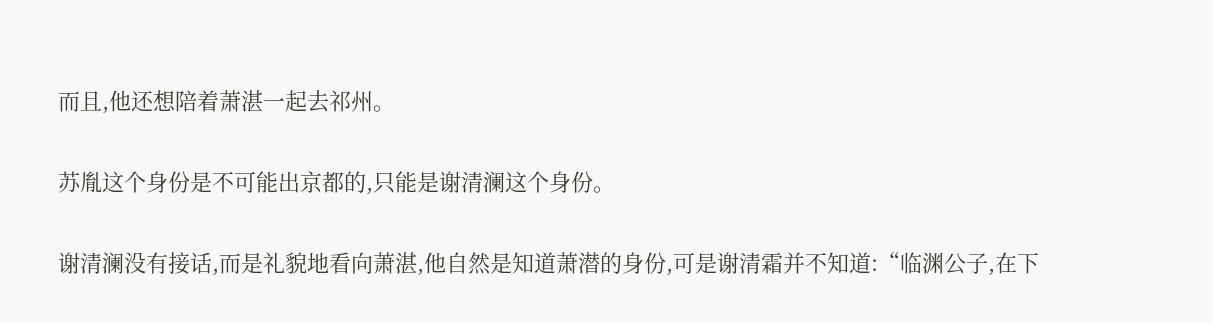而且,他还想陪着萧湛一起去祁州。

苏胤这个身份是不可能出京都的,只能是谢清澜这个身份。

谢清澜没有接话,而是礼貌地看向萧湛,他自然是知道萧潜的身份,可是谢清霜并不知道:“临渊公子,在下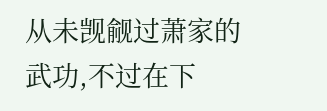从未觊觎过萧家的武功,不过在下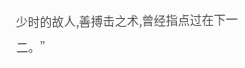少时的故人,善搏击之术,曾经指点过在下一二。”